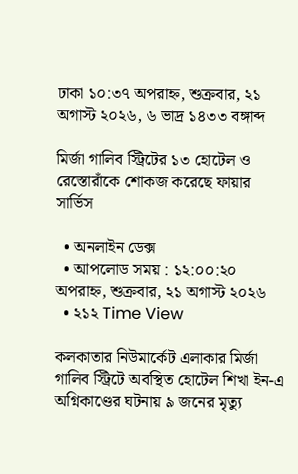ঢাকা ১০:৩৭ অপরাহ্ন, শুক্রবার, ২১ অগাস্ট ২০২৬, ৬ ভাদ্র ১৪৩৩ বঙ্গাব্দ

মির্জা গালিব স্ট্রিটের ১৩ হোটেল ও রেস্তোরাঁকে শোকজ করেছে ফায়ার সার্ভিস

  • অনলাইন ডেক্স
  • আপলোড সময় : ১২:০০:২০ অপরাহ্ন, শুক্রবার, ২১ অগাস্ট ২০২৬
  • ২১২ Time View

কলকাতার নিউমার্কেট এলাকার মির্জা গালিব স্ট্রিটে অবস্থিত হোটেল শিখা ইন-এ অগ্নিকাণ্ডের ঘটনায় ৯ জনের মৃত্যু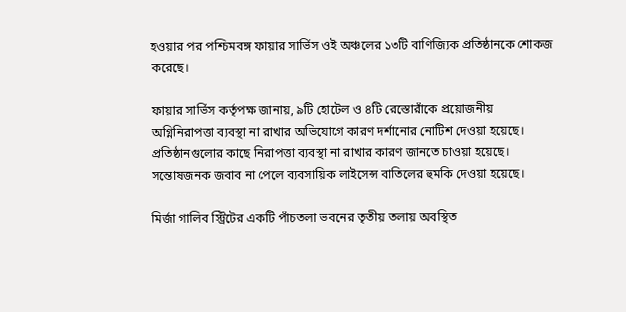হওয়ার পর পশ্চিমবঙ্গ ফায়ার সার্ভিস ওই অঞ্চলের ১৩টি বাণিজ্যিক প্রতিষ্ঠানকে শোকজ করেছে।

ফায়ার সার্ভিস কর্তৃপক্ষ জানায়, ৯টি হোটেল ও ৪টি রেস্তোরাঁকে প্রয়োজনীয় অগ্নিনিরাপত্তা ব্যবস্থা না রাখার অভিযোগে কারণ দর্শানোর নোটিশ দেওয়া হয়েছে। প্রতিষ্ঠানগুলোর কাছে নিরাপত্তা ব্যবস্থা না রাখার কারণ জানতে চাওয়া হয়েছে। সন্তোষজনক জবাব না পেলে ব্যবসায়িক লাইসেন্স বাতিলের হুমকি দেওয়া হয়েছে।

মির্জা গালিব স্ট্রিটের একটি পাঁচতলা ভবনের তৃতীয় তলায় অবস্থিত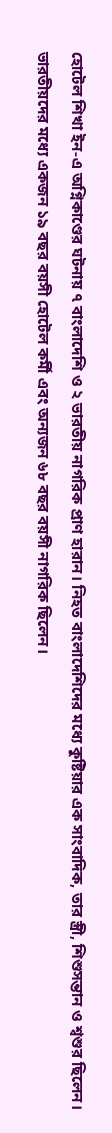হোটেল শিখা ইন-এ অগ্নিকাণ্ডের ঘটনায় ৭ বাংলাদেশি ও ২ ভারতীয় নাগরিক প্রাণ হারান। নিহত বাংলাদেশিদের মধ্যে কুষ্টিয়ার এক সাংবাদিক, তার স্ত্রী, শিশুসন্তান ও শ্বশুর ছিলেন। ভারতীয়দের মধ্যে একজন ১৯ বছর বয়সী হোটেল কর্মী এবং অন্যজন ৬৮ বছর বয়সী নাগরিক ছিলেন।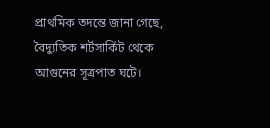প্রাথমিক তদন্তে জানা গেছে, বৈদ্যুতিক শর্টসার্কিট থেকে আগুনের সূত্রপাত ঘটে।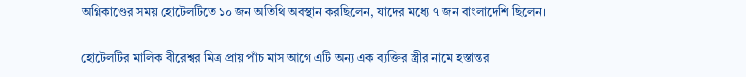অগ্নিকাণ্ডের সময় হোটেলটিতে ১০ জন অতিথি অবস্থান করছিলেন, যাদের মধ্যে ৭ জন বাংলাদেশি ছিলেন।

হোটেলটির মালিক বীরেশ্বর মিত্র প্রায় পাঁচ মাস আগে এটি অন্য এক ব্যক্তির স্ত্রীর নামে হস্তান্তর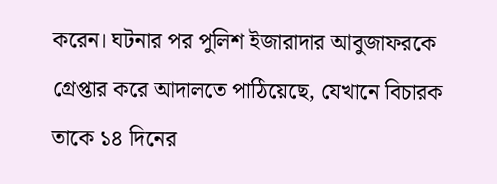করেন। ঘটনার পর পুলিশ ইজারাদার আবুজাফরকে গ্রেপ্তার করে আদালতে পাঠিয়েছে, যেখানে বিচারক তাকে ১৪ দিনের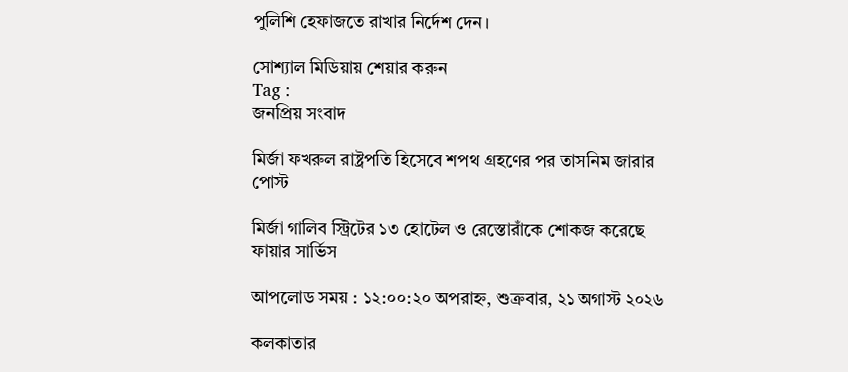পুলিশি হেফাজতে রাখার নির্দেশ দেন।

সোশ্যাল মিডিয়ায় শেয়ার করুন
Tag :
জনপ্রিয় সংবাদ

মির্জা ফখরুল রাষ্ট্রপতি হিসেবে শপথ গ্রহণের পর তাসনিম জারার পোস্ট

মির্জা গালিব স্ট্রিটের ১৩ হোটেল ও রেস্তোরাঁকে শোকজ করেছে ফায়ার সার্ভিস

আপলোড সময় : ১২:০০:২০ অপরাহ্ন, শুক্রবার, ২১ অগাস্ট ২০২৬

কলকাতার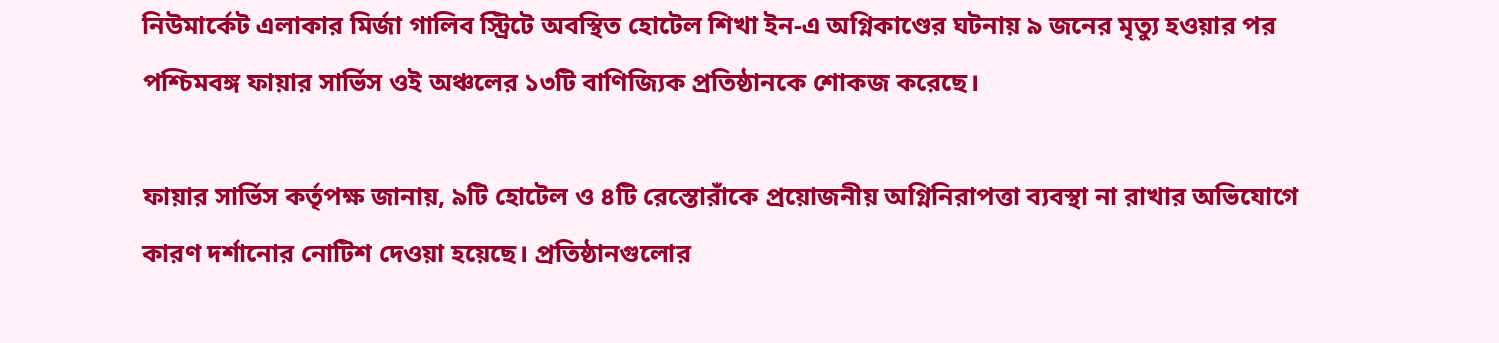নিউমার্কেট এলাকার মির্জা গালিব স্ট্রিটে অবস্থিত হোটেল শিখা ইন-এ অগ্নিকাণ্ডের ঘটনায় ৯ জনের মৃত্যু হওয়ার পর পশ্চিমবঙ্গ ফায়ার সার্ভিস ওই অঞ্চলের ১৩টি বাণিজ্যিক প্রতিষ্ঠানকে শোকজ করেছে।

ফায়ার সার্ভিস কর্তৃপক্ষ জানায়, ৯টি হোটেল ও ৪টি রেস্তোরাঁকে প্রয়োজনীয় অগ্নিনিরাপত্তা ব্যবস্থা না রাখার অভিযোগে কারণ দর্শানোর নোটিশ দেওয়া হয়েছে। প্রতিষ্ঠানগুলোর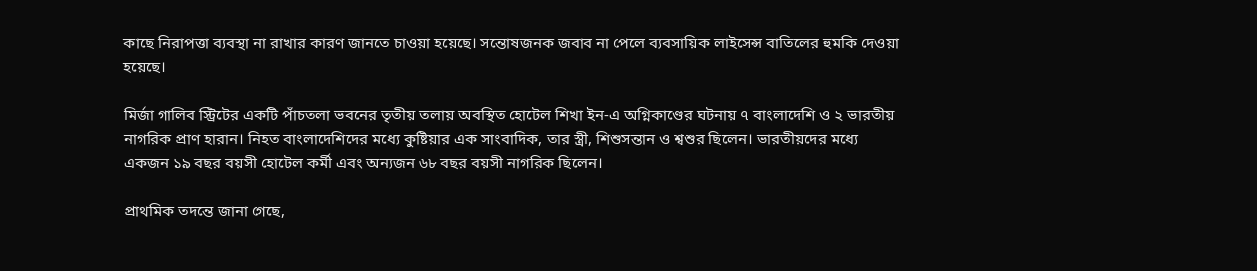কাছে নিরাপত্তা ব্যবস্থা না রাখার কারণ জানতে চাওয়া হয়েছে। সন্তোষজনক জবাব না পেলে ব্যবসায়িক লাইসেন্স বাতিলের হুমকি দেওয়া হয়েছে।

মির্জা গালিব স্ট্রিটের একটি পাঁচতলা ভবনের তৃতীয় তলায় অবস্থিত হোটেল শিখা ইন-এ অগ্নিকাণ্ডের ঘটনায় ৭ বাংলাদেশি ও ২ ভারতীয় নাগরিক প্রাণ হারান। নিহত বাংলাদেশিদের মধ্যে কুষ্টিয়ার এক সাংবাদিক, তার স্ত্রী, শিশুসন্তান ও শ্বশুর ছিলেন। ভারতীয়দের মধ্যে একজন ১৯ বছর বয়সী হোটেল কর্মী এবং অন্যজন ৬৮ বছর বয়সী নাগরিক ছিলেন।

প্রাথমিক তদন্তে জানা গেছে,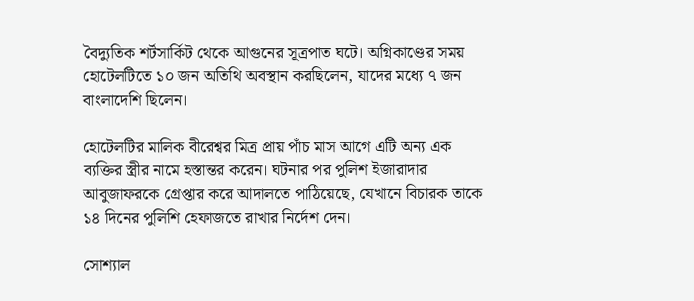বৈদ্যুতিক শর্টসার্কিট থেকে আগুনের সূত্রপাত ঘটে। অগ্নিকাণ্ডের সময় হোটেলটিতে ১০ জন অতিথি অবস্থান করছিলেন, যাদের মধ্যে ৭ জন বাংলাদেশি ছিলেন।

হোটেলটির মালিক বীরেশ্বর মিত্র প্রায় পাঁচ মাস আগে এটি অন্য এক ব্যক্তির স্ত্রীর নামে হস্তান্তর করেন। ঘটনার পর পুলিশ ইজারাদার আবুজাফরকে গ্রেপ্তার করে আদালতে পাঠিয়েছে, যেখানে বিচারক তাকে ১৪ দিনের পুলিশি হেফাজতে রাখার নির্দেশ দেন।

সোশ্যাল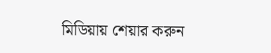মিডিয়ায় শেয়ার করুন